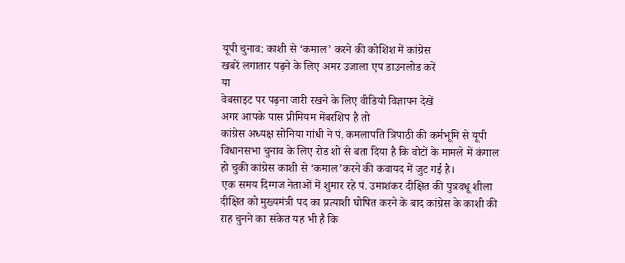यूपी चुनाव: काशी से ‘कमाल’ करने की कोशिश में कांग्रेस
खबरें लगातार पढ़ने के लिए अमर उजाला एप डाउनलोड करें
या
वेबसाइट पर पढ़ना जारी रखने के लिए वीडियो विज्ञापन देखें
अगर आपके पास प्रीमियम मेंबरशिप है तो
कांग्रेस अध्यक्ष सोनिया गांधी ने पं. कमलापति त्रिपाठी की कर्मभूमि से यूपी विधानसभा चुनाव के लिए रोड शो से बता दिया है कि वोटों के मामले में कंगाल हो चुकी कांग्रेस काशी से ‘कमाल’करने की कवायद में जुट गई है।
एक समय दिग्गज नेताओं में शुमार रहे पं. उमाशंकर दीक्षित की पुत्रवधू शीला दीक्षित को मुख्यमंत्री पद का प्रत्याशी घोषित करने के बाद कांग्रेस के काशी की राह चुनने का संकेत यह भी है कि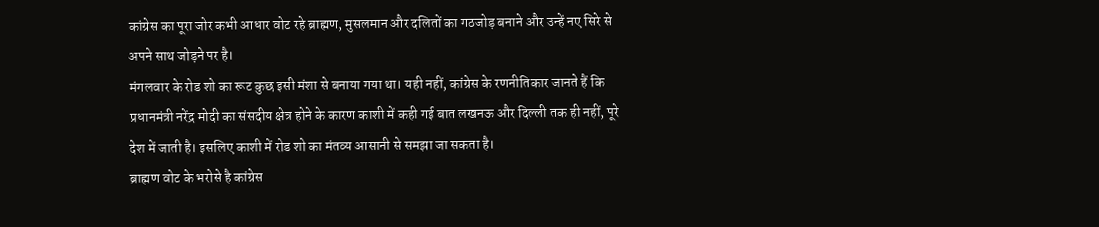कांग्रेस का पूरा जोर कभी आधार वोट रहे ब्राह्मण, मुसलमान और दलितों का गठजोड़ बनाने और उन्हें नए सिरे से अपने साथ जोड़ने पर है।
मंगलवार के रोड शो का रूट कुछ इसी मंशा से बनाया गया था। यही नहीं, कांग्रेस के रणनीतिकार जानते हैं कि प्रधानमंत्री नरेंद्र मोदी का संसदीय क्षेत्र होने के कारण काशी में कही गई बात लखनऊ और दिल्ली तक ही नहीं, पूरे देश में जाती है। इसलिए काशी में रोड शो का मंतव्य आसानी से समझा जा सकता है।
ब्राह्मण वोट के भरोसे है कांग्रेस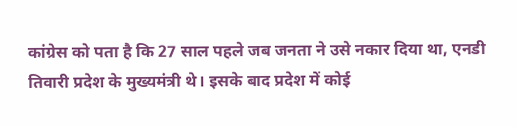कांग्रेस को पता है कि 27 साल पहले जब जनता ने उसे नकार दिया था, एनडी तिवारी प्रदेश के मुख्यमंत्री थे। इसके बाद प्रदेश में कोई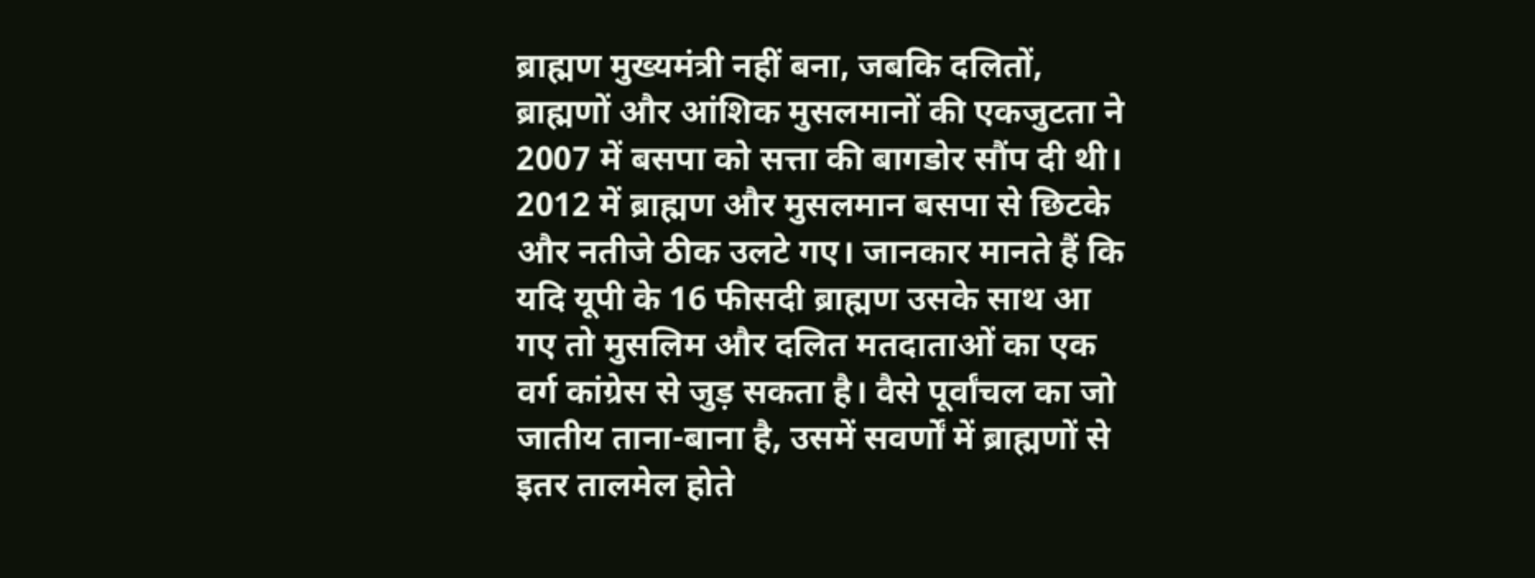ब्राह्मण मुख्यमंत्री नहीं बना, जबकि दलितों, ब्राह्मणों और आंशिक मुसलमानों की एकजुटता ने 2007 में बसपा को सत्ता की बागडोर सौंप दी थी।
2012 में ब्राह्मण और मुसलमान बसपा से छिटके और नतीजे ठीक उलटे गए। जानकार मानते हैं कि यदि यूपी के 16 फीसदी ब्राह्मण उसके साथ आ गए तो मुसलिम और दलित मतदाताओं का एक वर्ग कांग्रेस से जुड़ सकता है। वैसे पूर्वांचल का जो जातीय ताना-बाना है, उसमें सवर्णों में ब्राह्मणों से इतर तालमेल होते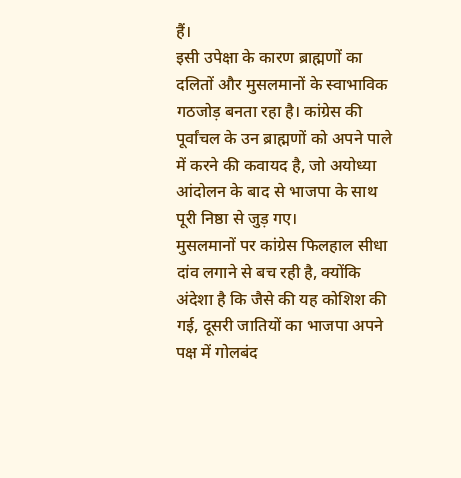हैं।
इसी उपेक्षा के कारण ब्राह्मणों का दलितों और मुसलमानों के स्वाभाविक गठजोड़ बनता रहा है। कांग्रेस की पूर्वांचल के उन ब्राह्मणों को अपने पाले में करने की कवायद है, जो अयोध्या आंदोलन के बाद से भाजपा के साथ पूरी निष्ठा से जुड़ गए।
मुसलमानों पर कांग्रेस फिलहाल सीधा दांव लगाने से बच रही है, क्योंकि अंदेशा है कि जैसे की यह कोशिश की गई, दूसरी जातियों का भाजपा अपने पक्ष में गोलबंद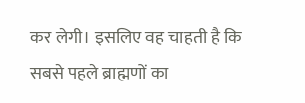कर लेगी। इसलिए वह चाहती है कि सबसे पहले ब्राह्मणों का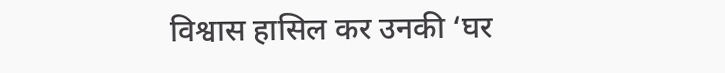विश्वास हासिल कर उनकी ‘घर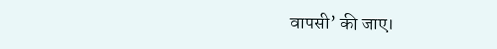वापसी’ की जाए।